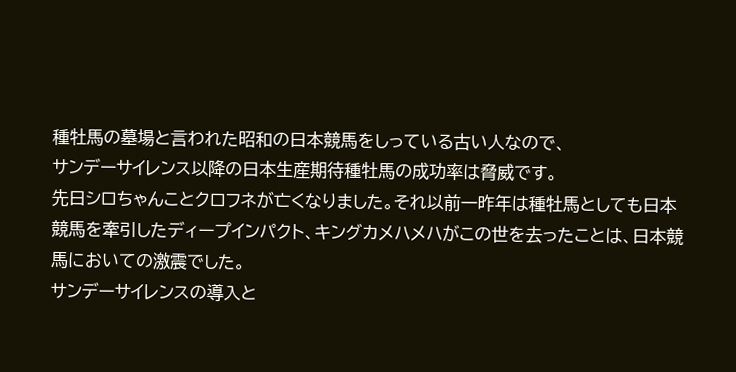種牡馬の墓場と言われた昭和の日本競馬をしっている古い人なので、
サンデーサイレンス以降の日本生産期待種牡馬の成功率は脅威です。
先日シロちゃんことクロフネが亡くなりました。それ以前一昨年は種牡馬としても日本競馬を牽引したディープインパクト、キングカメハメハがこの世を去ったことは、日本競馬においての激震でした。
サンデーサイレンスの導入と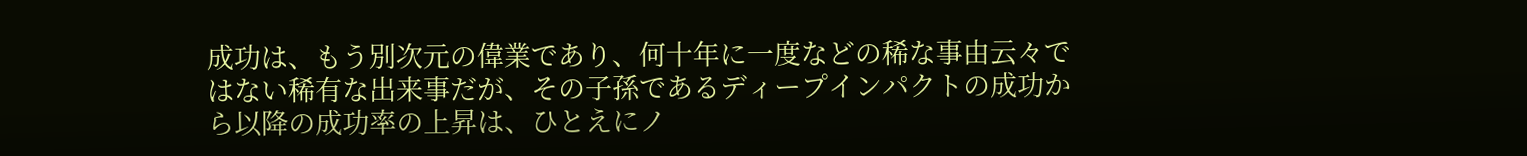成功は、もう別次元の偉業であり、何十年に一度などの稀な事由云々ではない稀有な出来事だが、その子孫であるディープインパクトの成功から以降の成功率の上昇は、ひとえにノ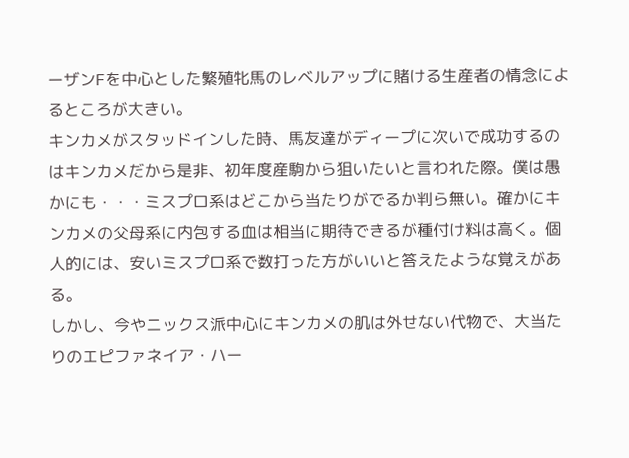ーザンFを中心とした繁殖牝馬のレベルアップに賭ける生産者の情念によるところが大きい。
キンカメがスタッドインした時、馬友達がディープに次いで成功するのはキンカメだから是非、初年度産駒から狙いたいと言われた際。僕は愚かにも・・・ミスプロ系はどこから当たりがでるか判ら無い。確かにキンカメの父母系に内包する血は相当に期待できるが種付け料は高く。個人的には、安いミスプロ系で数打った方がいいと答えたような覚えがある。
しかし、今やニックス派中心にキンカメの肌は外せない代物で、大当たりのエピファネイア・ハー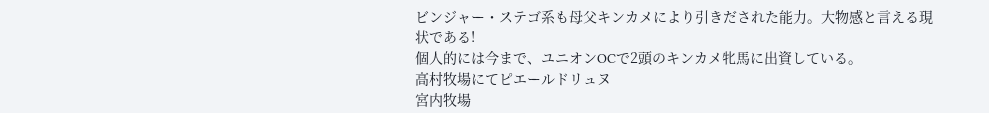ビンジャー・ステゴ系も母父キンカメにより引きだされた能力。大物感と言える現状である!
個人的には今まで、ユニオンOCで2頭のキンカメ牝馬に出資している。
高村牧場にてピエールドリュヌ
宮内牧場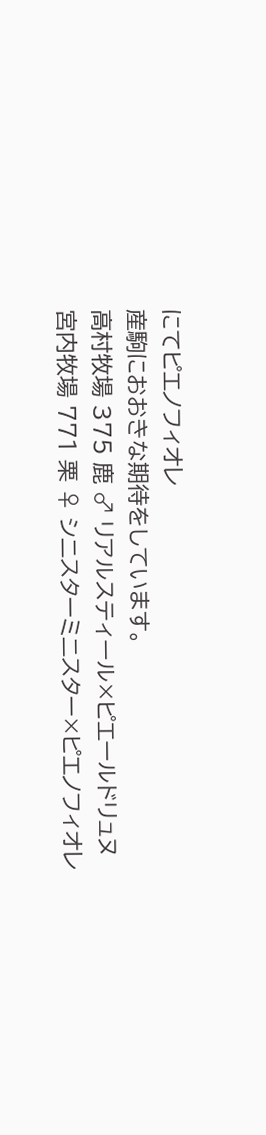にてピエノフィオレ
産駒におおきな期待をしています。
高村牧場 375 鹿 ♂ リアルスティール×ピエールドリュヌ
宮内牧場 771 栗 ♀ シニスターミニスター×ピエノフィオレ